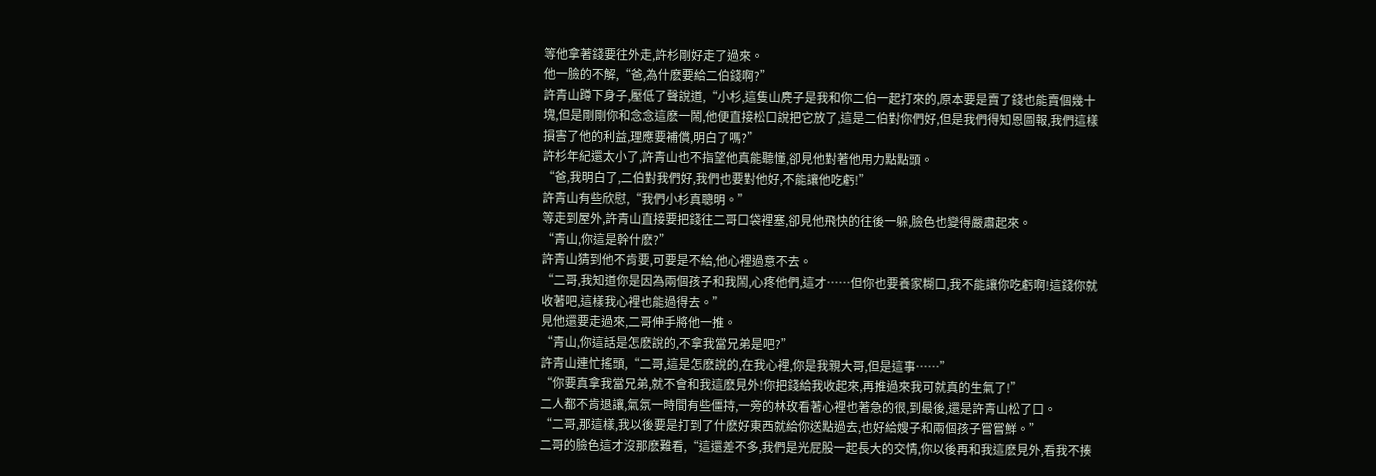等他拿著錢要往外走,許杉剛好走了過來。
他一臉的不解,“爸,為什麽要給二伯錢啊?”
許青山蹲下身子,壓低了聲說道,“小杉,這隻山麂子是我和你二伯一起打來的,原本要是賣了錢也能賣個幾十塊,但是剛剛你和念念這麽一鬧,他便直接松口說把它放了,這是二伯對你們好,但是我們得知恩圖報,我們這樣損害了他的利益,理應要補償,明白了嗎?”
許杉年紀還太小了,許青山也不指望他真能聽懂,卻見他對著他用力點點頭。
“爸,我明白了,二伯對我們好,我們也要對他好,不能讓他吃虧!”
許青山有些欣慰,“我們小杉真聰明。”
等走到屋外,許青山直接要把錢往二哥口袋裡塞,卻見他飛快的往後一躲,臉色也變得嚴肅起來。
“青山,你這是幹什麽?”
許青山猜到他不肯要,可要是不給,他心裡過意不去。
“二哥,我知道你是因為兩個孩子和我鬧,心疼他們,這才……但你也要養家糊口,我不能讓你吃虧啊!這錢你就收著吧,這樣我心裡也能過得去。”
見他還要走過來,二哥伸手將他一推。
“青山,你這話是怎麽說的,不拿我當兄弟是吧?”
許青山連忙搖頭,“二哥,這是怎麽說的,在我心裡,你是我親大哥,但是這事……”
“你要真拿我當兄弟,就不會和我這麽見外!你把錢給我收起來,再推過來我可就真的生氣了!”
二人都不肯退讓,氣氛一時間有些僵持,一旁的林玫看著心裡也著急的很,到最後,還是許青山松了口。
“二哥,那這樣,我以後要是打到了什麽好東西就給你送點過去,也好給嫂子和兩個孩子嘗嘗鮮。”
二哥的臉色這才沒那麽難看,“這還差不多,我們是光屁股一起長大的交情,你以後再和我這麽見外,看我不揍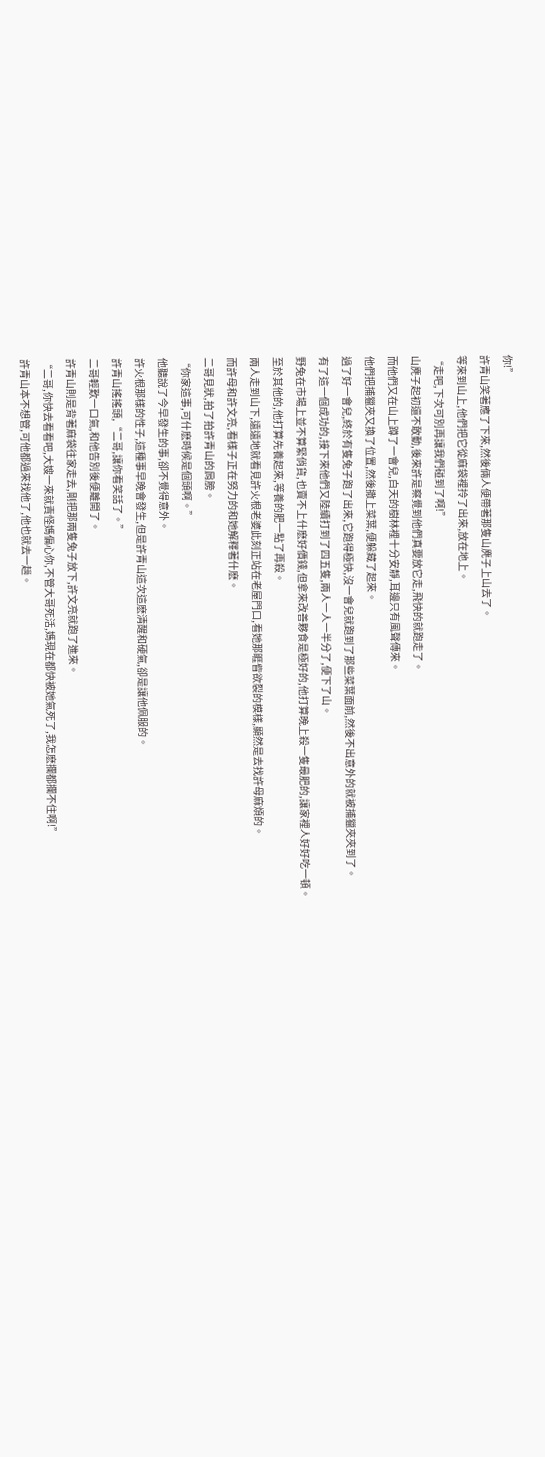你!”
許青山笑著應了下來,然後倆人便帶著那隻山麂子上山去了。
等來到山上,他們把它從麻袋裡拎了出來,放在地上。
“走吧,下次可別再讓我們碰到了啊!”
山麂子起初還不敢動,後來許是察覺到他們真要放它走,飛快的就跑走了。
而他們又在山上蹲了一會兒,白天的樹林裡十分安靜,耳邊只有風聲傳來。
他們把捕獵夾又換了位置,然後撒上菜葉,便躲藏了起來。
過了好一會兒,終於有隻兔子跑了出來,它跑得極快,沒一會兒就跑到了那些菜葉面前,然後不出意外的就被捕獵夾夾到了。
有了這一個成功的,接下來他們又陸續打到了四五隻,兩人一人一半分了,便下了山。
野兔在市場上並不算緊俏貨,也賣不上什麽好價錢,但拿來改善夥食是極好的,他打算晚上殺一隻最肥的,讓家裡人好好吃一頓。
至於其他的,他打算先養起來,等養的肥一點了再殺。
兩人走到山下,遠遠地就看見許火根老婆此刻正站在老屋門口,看她那睚眥欲裂的模樣,顯然是去找許母麻煩的。
而許母和許文亮,看樣子正在努力的和她解釋著什麽。
二哥見狀,拍了拍許青山的肩膀。
“你家這事,可什麽時候是個頭啊。”
他聽說了今早發生的事,卻不覺得意外。
許火根那樣的性子,這種事早晚會發生,但是許青山這次這麽清醒和硬氣,卻是讓他佩服的。
許青山搖搖頭,“二哥,讓你看笑話了。”
二哥輕歎一口氣,和他告別後便離開了。
許青山則是背著麻袋往家走去,剛把那兩隻兔子放下,許文亮就跑了進來。
“二哥,你快去看看吧,大嫂一來就責怪媽偏心你,不管大哥死活,媽現在都快被她氣死了,我怎麽攔都攔不住啊!”
許青山本不想管,可他都過來找他了,他也就去一趟。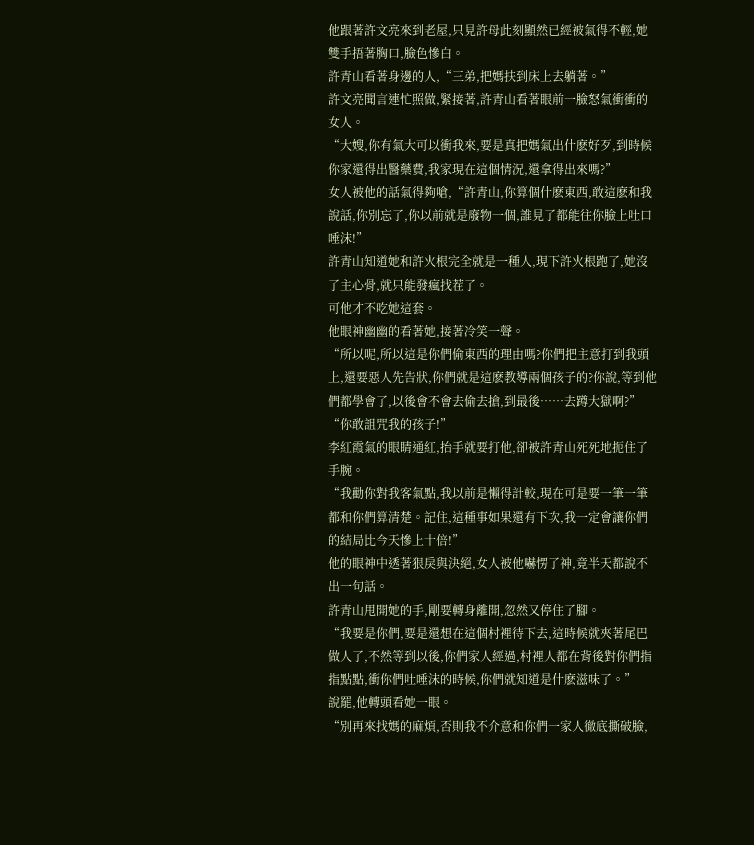他跟著許文亮來到老屋,只見許母此刻顯然已經被氣得不輕,她雙手捂著胸口,臉色慘白。
許青山看著身邊的人,“三弟,把媽扶到床上去躺著。”
許文亮聞言連忙照做,緊接著,許青山看著眼前一臉怒氣衝衝的女人。
“大嫂,你有氣大可以衝我來,要是真把媽氣出什麽好歹,到時候你家還得出醫藥費,我家現在這個情況,還拿得出來嗎?”
女人被他的話氣得夠嗆,“許青山,你算個什麽東西,敢這麽和我說話,你別忘了,你以前就是廢物一個,誰見了都能往你臉上吐口唾沫!”
許青山知道她和許火根完全就是一種人,現下許火根跑了,她沒了主心骨,就只能發瘋找茬了。
可他才不吃她這套。
他眼神幽幽的看著她,接著冷笑一聲。
“所以呢,所以這是你們偷東西的理由嗎?你們把主意打到我頭上,還要惡人先告狀,你們就是這麽教導兩個孩子的?你說,等到他們都學會了,以後會不會去偷去搶,到最後……去蹲大獄啊?”
“你敢詛咒我的孩子!”
李紅霞氣的眼睛通紅,抬手就要打他,卻被許青山死死地扼住了手腕。
“我勸你對我客氣點,我以前是懶得計較,現在可是要一筆一筆都和你們算清楚。記住,這種事如果還有下次,我一定會讓你們的結局比今天慘上十倍!”
他的眼神中透著狠戾與決絕,女人被他嚇愣了神,竟半天都說不出一句話。
許青山甩開她的手,剛要轉身離開,忽然又停住了腳。
“我要是你們,要是還想在這個村裡待下去,這時候就夾著尾巴做人了,不然等到以後,你們家人經過,村裡人都在背後對你們指指點點,衝你們吐唾沫的時候,你們就知道是什麽滋味了。”
說罷,他轉頭看她一眼。
“別再來找媽的麻煩,否則我不介意和你們一家人徹底撕破臉,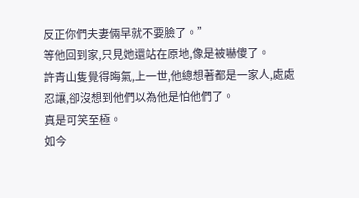反正你們夫妻倆早就不要臉了。”
等他回到家,只見她還站在原地,像是被嚇傻了。
許青山隻覺得晦氣,上一世,他總想著都是一家人,處處忍讓,卻沒想到他們以為他是怕他們了。
真是可笑至極。
如今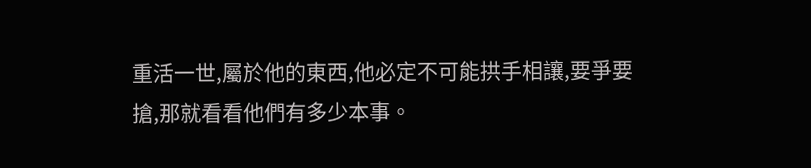重活一世,屬於他的東西,他必定不可能拱手相讓,要爭要搶,那就看看他們有多少本事。